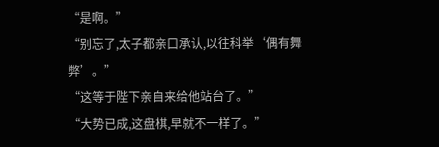“是啊。”
“别忘了,太子都亲口承认,以往科举‘偶有舞弊’。”
“这等于陛下亲自来给他站台了。”
“大势已成,这盘棋,早就不一样了。”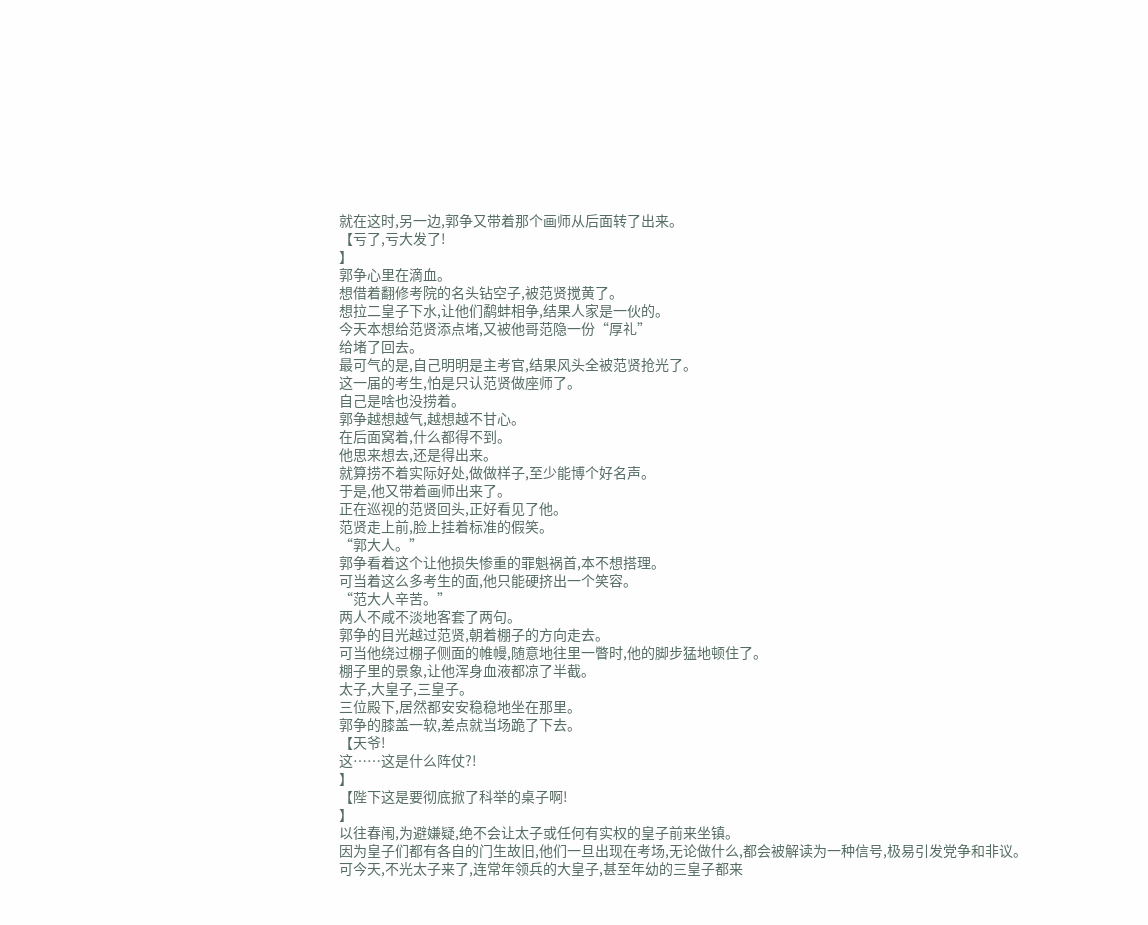就在这时,另一边,郭争又带着那个画师从后面转了出来。
【亏了,亏大发了!
】
郭争心里在滴血。
想借着翻修考院的名头钻空子,被范贤搅黄了。
想拉二皇子下水,让他们鹬蚌相争,结果人家是一伙的。
今天本想给范贤添点堵,又被他哥范隐一份“厚礼”
给堵了回去。
最可气的是,自己明明是主考官,结果风头全被范贤抢光了。
这一届的考生,怕是只认范贤做座师了。
自己是啥也没捞着。
郭争越想越气,越想越不甘心。
在后面窝着,什么都得不到。
他思来想去,还是得出来。
就算捞不着实际好处,做做样子,至少能博个好名声。
于是,他又带着画师出来了。
正在巡视的范贤回头,正好看见了他。
范贤走上前,脸上挂着标准的假笑。
“郭大人。”
郭争看着这个让他损失惨重的罪魁祸首,本不想搭理。
可当着这么多考生的面,他只能硬挤出一个笑容。
“范大人辛苦。”
两人不咸不淡地客套了两句。
郭争的目光越过范贤,朝着棚子的方向走去。
可当他绕过棚子侧面的帷幔,随意地往里一瞥时,他的脚步猛地顿住了。
棚子里的景象,让他浑身血液都凉了半截。
太子,大皇子,三皇子。
三位殿下,居然都安安稳稳地坐在那里。
郭争的膝盖一软,差点就当场跪了下去。
【天爷!
这……这是什么阵仗?!
】
【陛下这是要彻底掀了科举的桌子啊!
】
以往春闱,为避嫌疑,绝不会让太子或任何有实权的皇子前来坐镇。
因为皇子们都有各自的门生故旧,他们一旦出现在考场,无论做什么,都会被解读为一种信号,极易引发党争和非议。
可今天,不光太子来了,连常年领兵的大皇子,甚至年幼的三皇子都来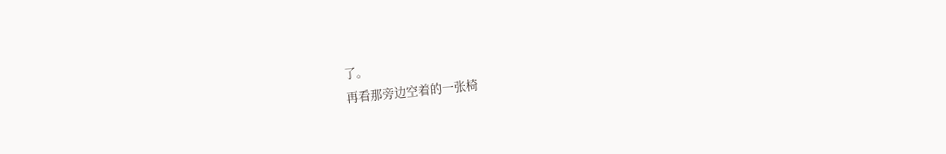了。
再看那旁边空着的一张椅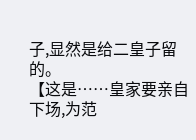子,显然是给二皇子留的。
【这是……皇家要亲自下场,为范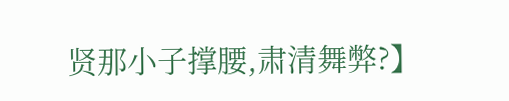贤那小子撑腰,肃清舞弊?】